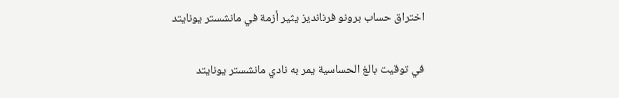اختراق حساب برونو فرنانديز يثير أزمة في مانشستر يونايتد

في توقيت بالغ الحساسية يمر به نادي مانشستر يونايتد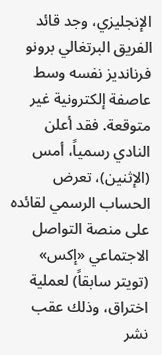الإنجليزي، وجد قائد الفريق البرتغالي برونو فرنانديز نفسه وسط عاصفة إلكترونية غير متوقعة. فقد أعلن النادي رسمياً، أمس (الإثنين)، تعرض الحساب الرسمي لقائده على منصة التواصل الاجتماعي «إكس» (تويتر سابقاً) لعملية اختراق، وذلك عقب نشر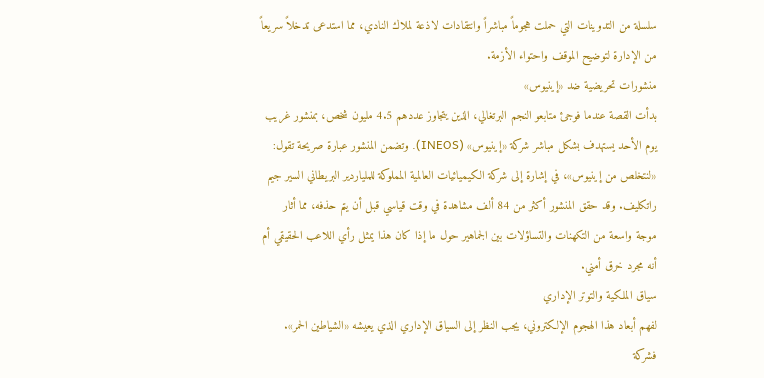سلسلة من التدوينات التي حملت هجوماً مباشراً وانتقادات لاذعة لملاك النادي، مما استدعى تدخلاً سريعاً من الإدارة لتوضيح الموقف واحتواء الأزمة.
منشورات تحريضية ضد «إينيوس»
بدأت القصة عندما فوجئ متابعو النجم البرتغالي، الذين يتجاوز عددهم 4.5 مليون شخص، بمنشور غريب يوم الأحد يستهدف بشكل مباشر شركة «إينيوس» (INEOS). وتضمن المنشور عبارة صريحة تقول: «لنتخلص من إينيوس»، في إشارة إلى شركة الكيميائيات العالمية المملوكة للملياردير البريطاني السير جيم راتكليف. وقد حقق المنشور أكثر من 84 ألف مشاهدة في وقت قياسي قبل أن يتم حذفه، مما أثار موجة واسعة من التكهنات والتساؤلات بين الجماهير حول ما إذا كان هذا يمثل رأي اللاعب الحقيقي أم أنه مجرد خرق أمني.
سياق الملكية والتوتر الإداري
لفهم أبعاد هذا الهجوم الإلكتروني، يجب النظر إلى السياق الإداري الذي يعيشه «الشياطين الحمر». فشركة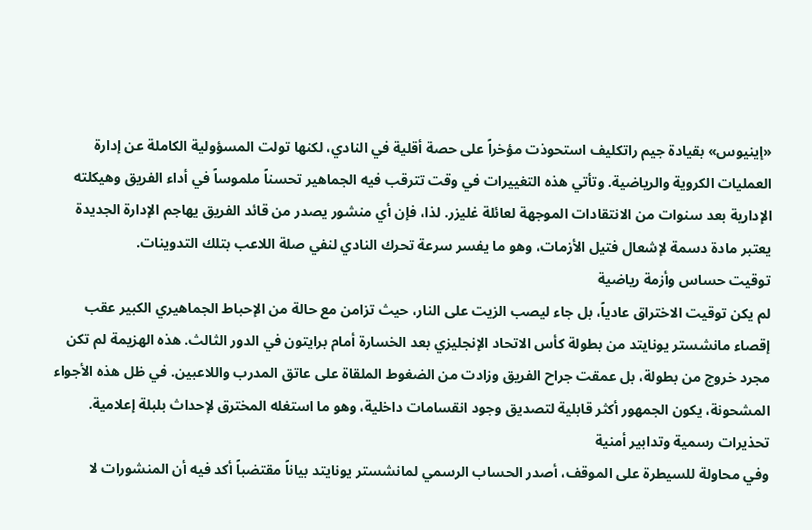«إينيوس» بقيادة جيم راتكليف استحوذت مؤخراً على حصة أقلية في النادي، لكنها تولت المسؤولية الكاملة عن إدارة العمليات الكروية والرياضية. وتأتي هذه التغييرات في وقت تترقب فيه الجماهير تحسناً ملموساً في أداء الفريق وهيكلته الإدارية بعد سنوات من الانتقادات الموجهة لعائلة غليزر. لذا، فإن أي منشور يصدر من قائد الفريق يهاجم الإدارة الجديدة يعتبر مادة دسمة لإشعال فتيل الأزمات، وهو ما يفسر سرعة تحرك النادي لنفي صلة اللاعب بتلك التدوينات.
توقيت حساس وأزمة رياضية
لم يكن توقيت الاختراق عادياً، بل جاء ليصب الزيت على النار، حيث تزامن مع حالة من الإحباط الجماهيري الكبير عقب إقصاء مانشستر يونايتد من بطولة كأس الاتحاد الإنجليزي بعد الخسارة أمام برايتون في الدور الثالث. هذه الهزيمة لم تكن مجرد خروج من بطولة، بل عمقت جراح الفريق وزادت من الضغوط الملقاة على عاتق المدرب واللاعبين. في ظل هذه الأجواء المشحونة، يكون الجمهور أكثر قابلية لتصديق وجود انقسامات داخلية، وهو ما استغله المخترق لإحداث بلبلة إعلامية.
تحذيرات رسمية وتدابير أمنية
وفي محاولة للسيطرة على الموقف، أصدر الحساب الرسمي لمانشستر يونايتد بياناً مقتضباً أكد فيه أن المنشورات لا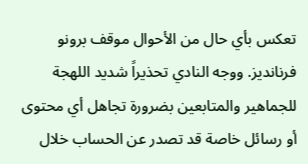تعكس بأي حال من الأحوال موقف برونو فرنانديز. ووجه النادي تحذيراً شديد اللهجة للجماهير والمتابعين بضرورة تجاهل أي محتوى أو رسائل خاصة قد تصدر عن الحساب خلال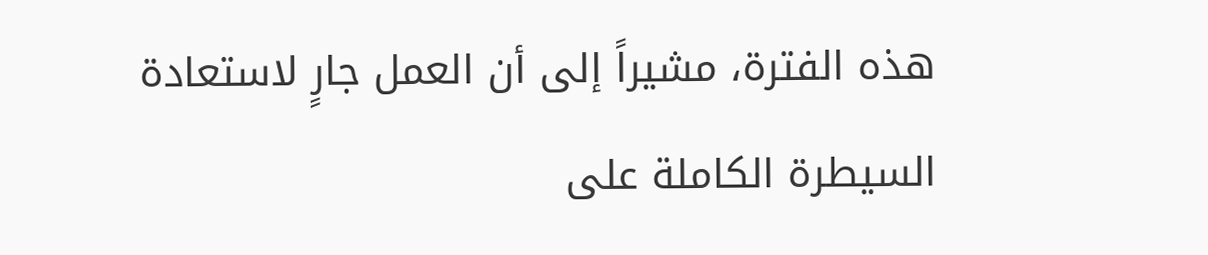هذه الفترة، مشيراً إلى أن العمل جارٍ لاستعادة السيطرة الكاملة على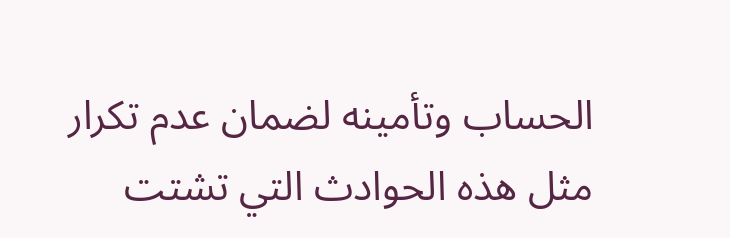الحساب وتأمينه لضمان عدم تكرار مثل هذه الحوادث التي تشتت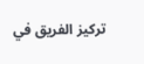تركيز الفريق في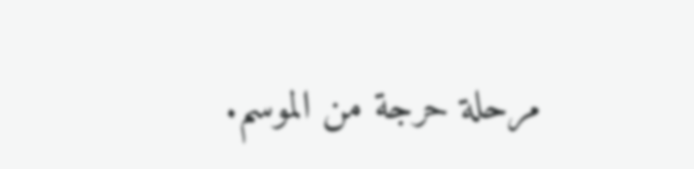مرحلة حرجة من الموسم.